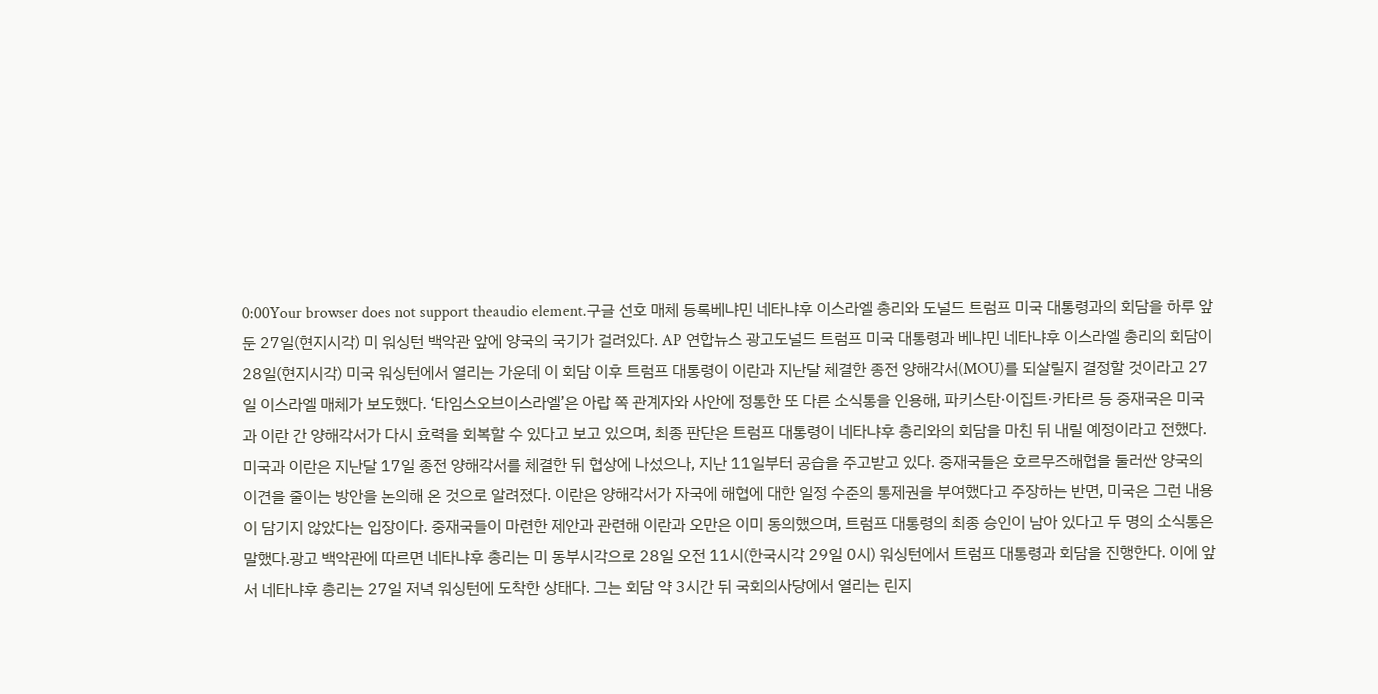0:00Your browser does not support theaudio element.구글 선호 매체 등록베냐민 네타냐후 이스라엘 총리와 도널드 트럼프 미국 대통령과의 회담을 하루 앞둔 27일(현지시각) 미 워싱턴 백악관 앞에 양국의 국기가 걸려있다. AP 연합뉴스 광고도널드 트럼프 미국 대통령과 베냐민 네타냐후 이스라엘 총리의 회담이 28일(현지시각) 미국 워싱턴에서 열리는 가운데 이 회담 이후 트럼프 대통령이 이란과 지난달 체결한 종전 양해각서(MOU)를 되살릴지 결정할 것이라고 27일 이스라엘 매체가 보도했다. ‘타임스오브이스라엘’은 아랍 쪽 관계자와 사안에 정통한 또 다른 소식통을 인용해, 파키스탄·이집트·카타르 등 중재국은 미국과 이란 간 양해각서가 다시 효력을 회복할 수 있다고 보고 있으며, 최종 판단은 트럼프 대통령이 네타냐후 총리와의 회담을 마친 뒤 내릴 예정이라고 전했다. 미국과 이란은 지난달 17일 종전 양해각서를 체결한 뒤 협상에 나섰으나, 지난 11일부터 공습을 주고받고 있다. 중재국들은 호르무즈해협을 둘러싼 양국의 이견을 줄이는 방안을 논의해 온 것으로 알려졌다. 이란은 양해각서가 자국에 해협에 대한 일정 수준의 통제권을 부여했다고 주장하는 반면, 미국은 그런 내용이 담기지 않았다는 입장이다. 중재국들이 마련한 제안과 관련해 이란과 오만은 이미 동의했으며, 트럼프 대통령의 최종 승인이 남아 있다고 두 명의 소식통은 말했다.광고 백악관에 따르면 네타냐후 총리는 미 동부시각으로 28일 오전 11시(한국시각 29일 0시) 워싱턴에서 트럼프 대통령과 회담을 진행한다. 이에 앞서 네타냐후 총리는 27일 저녁 워싱턴에 도착한 상태다. 그는 회담 약 3시간 뒤 국회의사당에서 열리는 린지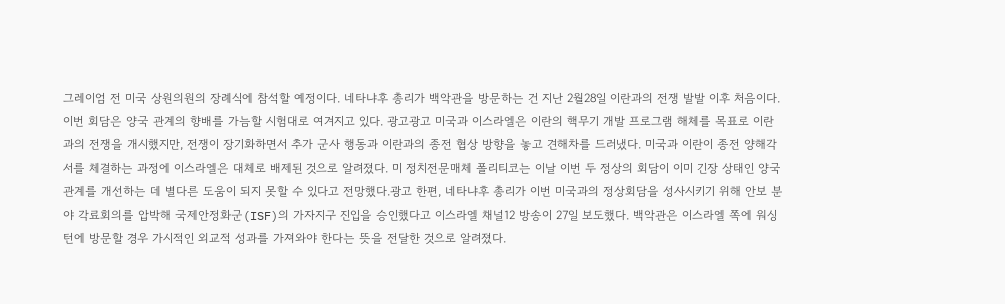그레이엄 전 미국 상원의원의 장례식에 참석할 예정이다. 네타냐후 총리가 백악관을 방문하는 건 지난 2월28일 이란과의 전쟁 발발 이후 처음이다. 이번 회담은 양국 관계의 향배를 가늠할 시험대로 여겨지고 있다. 광고광고 미국과 이스라엘은 이란의 핵무기 개발 프로그램 해체를 목표로 이란과의 전쟁을 개시했지만, 전쟁이 장기화하면서 추가 군사 행동과 이란과의 종전 협상 방향을 놓고 견해차를 드러냈다. 미국과 이란이 종전 양해각서를 체결하는 과정에 이스라엘은 대체로 배제된 것으로 알려졌다. 미 정치전문매체 폴리티코는 이날 이번 두 정상의 회담이 이미 긴장 상태인 양국 관계를 개선하는 데 별다른 도움이 되지 못할 수 있다고 전망했다.광고 한편, 네타냐후 총리가 이번 미국과의 정상회담을 성사시키기 위해 안보 분야 각료회의를 압박해 국제안정화군(ISF)의 가자지구 진입을 승인했다고 이스라엘 채널12 방송이 27일 보도했다. 백악관은 이스라엘 쪽에 워싱턴에 방문할 경우 가시적인 외교적 성과를 가져와야 한다는 뜻을 전달한 것으로 알려졌다.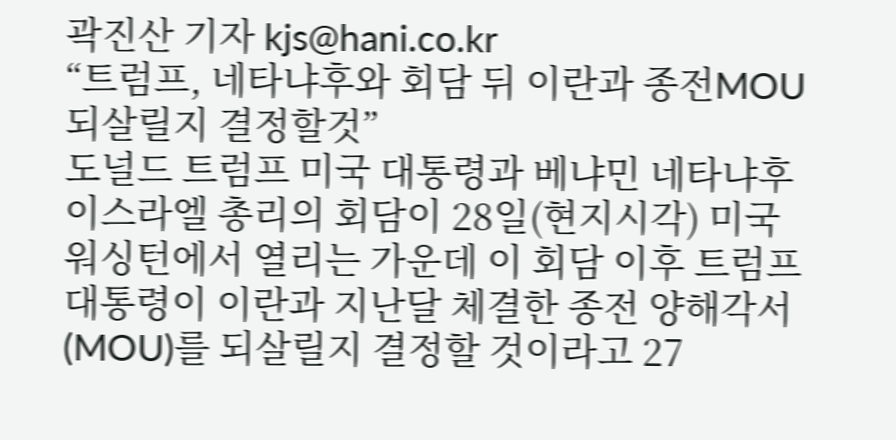곽진산 기자 kjs@hani.co.kr
“트럼프, 네타냐후와 회담 뒤 이란과 종전MOU 되살릴지 결정할것”
도널드 트럼프 미국 대통령과 베냐민 네타냐후 이스라엘 총리의 회담이 28일(현지시각) 미국 워싱턴에서 열리는 가운데 이 회담 이후 트럼프 대통령이 이란과 지난달 체결한 종전 양해각서(MOU)를 되살릴지 결정할 것이라고 27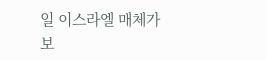일 이스라엘 매체가 보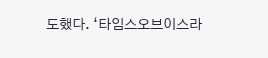도했다. ‘타임스오브이스라